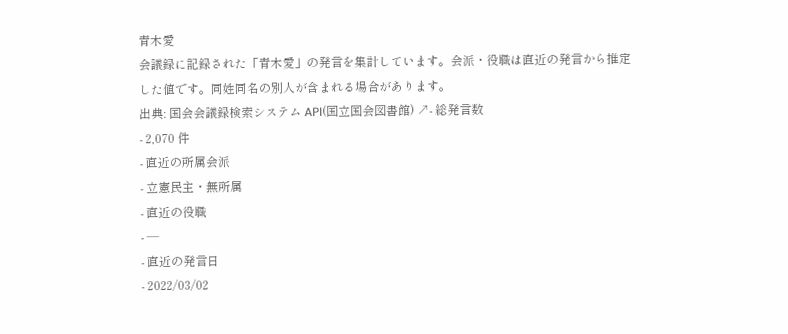青木愛
会議録に記録された「青木愛」の発言を集計しています。会派・役職は直近の発言から推定した値です。同姓同名の別人が含まれる場合があります。
出典: 国会会議録検索システム API(国立国会図書館) ↗- 総発言数
- 2,070 件
- 直近の所属会派
- 立憲民主・無所属
- 直近の役職
- —
- 直近の発言日
- 2022/03/02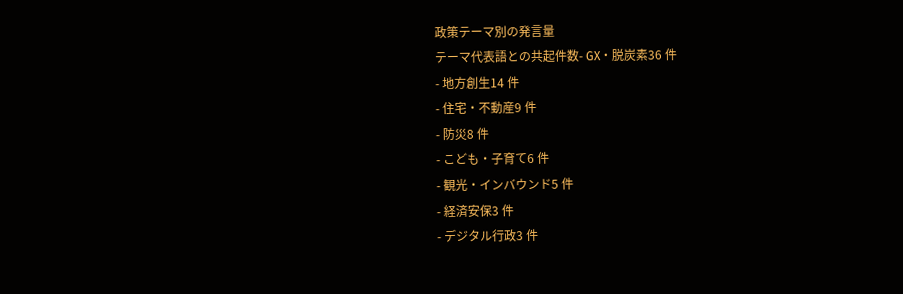政策テーマ別の発言量
テーマ代表語との共起件数- GX・脱炭素36 件
- 地方創生14 件
- 住宅・不動産9 件
- 防災8 件
- こども・子育て6 件
- 観光・インバウンド5 件
- 経済安保3 件
- デジタル行政3 件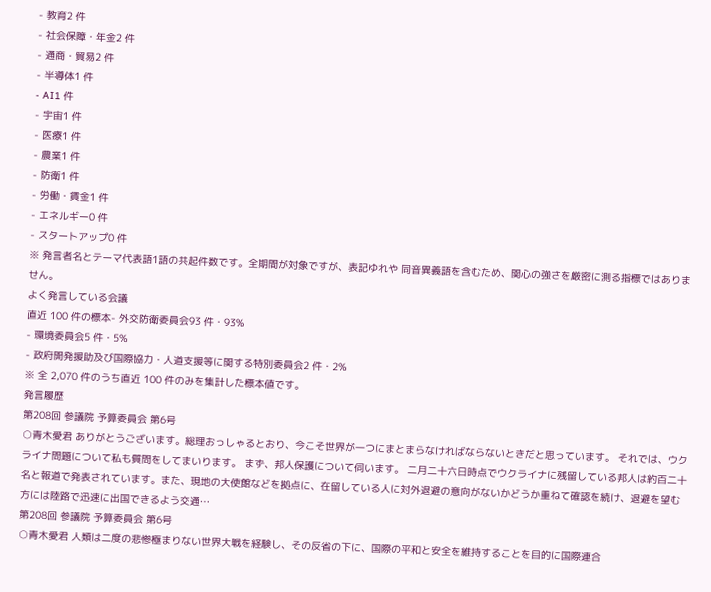- 教育2 件
- 社会保障・年金2 件
- 通商・貿易2 件
- 半導体1 件
- AI1 件
- 宇宙1 件
- 医療1 件
- 農業1 件
- 防衛1 件
- 労働・賃金1 件
- エネルギー0 件
- スタートアップ0 件
※ 発言者名とテーマ代表語1語の共起件数です。全期間が対象ですが、表記ゆれや 同音異義語を含むため、関心の強さを厳密に測る指標ではありません。
よく発言している会議
直近 100 件の標本- 外交防衛委員会93 件・93%
- 環境委員会5 件・5%
- 政府開発援助及び国際協力・人道支援等に関する特別委員会2 件・2%
※ 全 2,070 件のうち直近 100 件のみを集計した標本値です。
発言履歴
第208回 参議院 予算委員会 第6号
○青木愛君 ありがとうございます。総理おっしゃるとおり、今こそ世界が一つにまとまらなければならないときだと思っています。 それでは、ウクライナ問題について私も質問をしてまいります。 まず、邦人保護について伺います。 二月二十六日時点でウクライナに残留している邦人は約百二十名と報道で発表されています。また、現地の大使館などを拠点に、在留している人に対外退避の意向がないかどうか重ねて確認を続け、退避を望む方には陸路で迅速に出国できるよう交通…
第208回 参議院 予算委員会 第6号
○青木愛君 人類は二度の悲惨極まりない世界大戦を経験し、その反省の下に、国際の平和と安全を維持することを目的に国際連合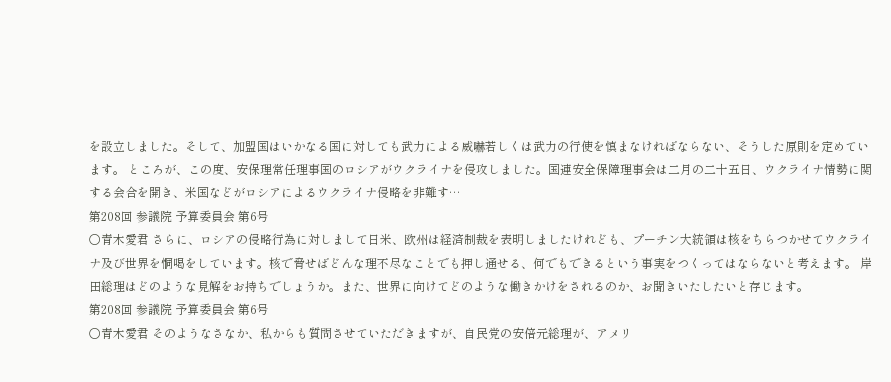を設立しました。そして、加盟国はいかなる国に対しても武力による威嚇若しくは武力の行使を慎まなければならない、そうした原則を定めています。 ところが、この度、安保理常任理事国のロシアがウクライナを侵攻しました。国連安全保障理事会は二月の二十五日、ウクライナ情勢に関する会合を開き、米国などがロシアによるウクライナ侵略を非難す…
第208回 参議院 予算委員会 第6号
○青木愛君 さらに、ロシアの侵略行為に対しまして日米、欧州は経済制裁を表明しましたけれども、プーチン大統領は核をちらつかせてウクライナ及び世界を恫喝をしています。核で脅せばどんな理不尽なことでも押し通せる、何でもできるという事実をつくってはならないと考えます。 岸田総理はどのような見解をお持ちでしょうか。また、世界に向けてどのような働きかけをされるのか、お聞きいたしたいと存じます。
第208回 参議院 予算委員会 第6号
○青木愛君 そのようなさなか、私からも質問させていただきますが、自民党の安倍元総理が、アメリ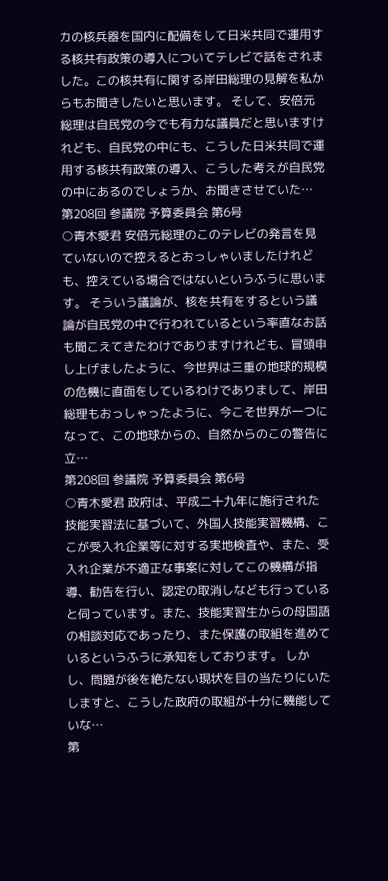カの核兵器を国内に配備をして日米共同で運用する核共有政策の導入についてテレビで話をされました。この核共有に関する岸田総理の見解を私からもお聞きしたいと思います。 そして、安倍元総理は自民党の今でも有力な議員だと思いますけれども、自民党の中にも、こうした日米共同で運用する核共有政策の導入、こうした考えが自民党の中にあるのでしょうか、お聞きさせていた…
第208回 参議院 予算委員会 第6号
○青木愛君 安倍元総理のこのテレビの発言を見ていないので控えるとおっしゃいましたけれども、控えている場合ではないというふうに思います。 そういう議論が、核を共有をするという議論が自民党の中で行われているという率直なお話も聞こえてきたわけでありますけれども、冒頭申し上げましたように、今世界は三重の地球的規模の危機に直面をしているわけでありまして、岸田総理もおっしゃったように、今こそ世界が一つになって、この地球からの、自然からのこの警告に立…
第208回 参議院 予算委員会 第6号
○青木愛君 政府は、平成二十九年に施行された技能実習法に基づいて、外国人技能実習機構、ここが受入れ企業等に対する実地検査や、また、受入れ企業が不適正な事案に対してこの機構が指導、勧告を行い、認定の取消しなども行っていると伺っています。また、技能実習生からの母国語の相談対応であったり、また保護の取組を進めているというふうに承知をしております。 しかし、問題が後を絶たない現状を目の当たりにいたしますと、こうした政府の取組が十分に機能していな…
第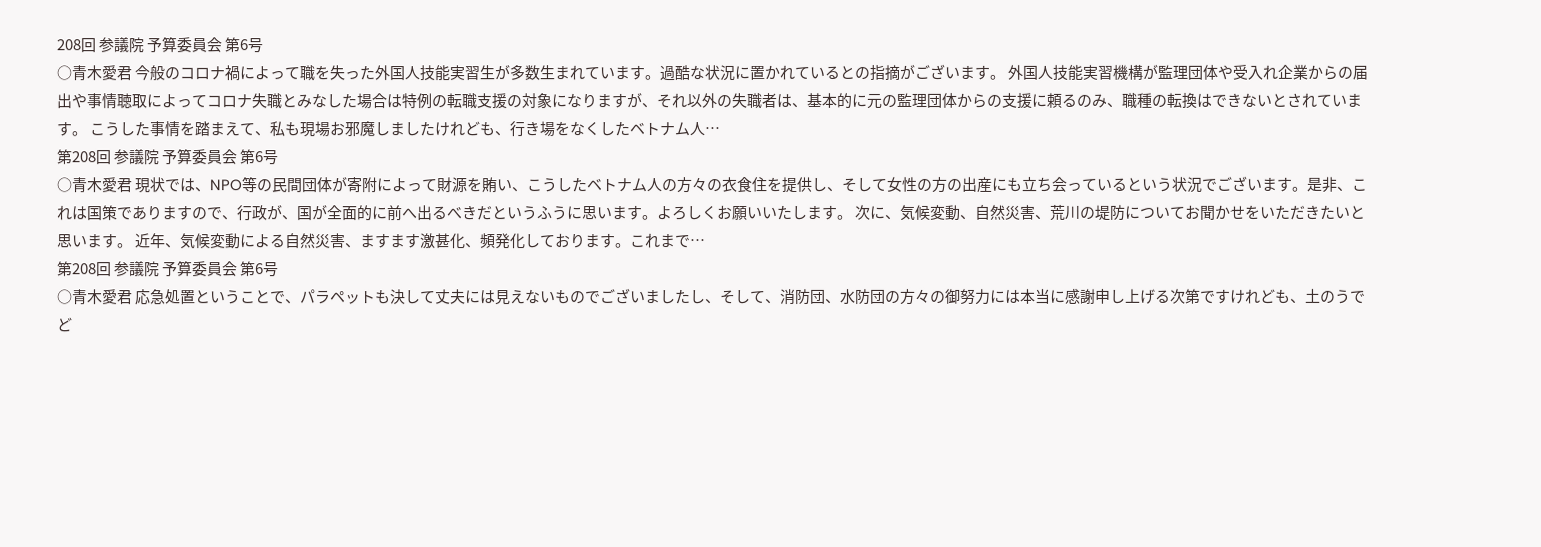208回 参議院 予算委員会 第6号
○青木愛君 今般のコロナ禍によって職を失った外国人技能実習生が多数生まれています。過酷な状況に置かれているとの指摘がございます。 外国人技能実習機構が監理団体や受入れ企業からの届出や事情聴取によってコロナ失職とみなした場合は特例の転職支援の対象になりますが、それ以外の失職者は、基本的に元の監理団体からの支援に頼るのみ、職種の転換はできないとされています。 こうした事情を踏まえて、私も現場お邪魔しましたけれども、行き場をなくしたベトナム人…
第208回 参議院 予算委員会 第6号
○青木愛君 現状では、NPO等の民間団体が寄附によって財源を賄い、こうしたベトナム人の方々の衣食住を提供し、そして女性の方の出産にも立ち会っているという状況でございます。是非、これは国策でありますので、行政が、国が全面的に前へ出るべきだというふうに思います。よろしくお願いいたします。 次に、気候変動、自然災害、荒川の堤防についてお聞かせをいただきたいと思います。 近年、気候変動による自然災害、ますます激甚化、頻発化しております。これまで…
第208回 参議院 予算委員会 第6号
○青木愛君 応急処置ということで、パラペットも決して丈夫には見えないものでございましたし、そして、消防団、水防団の方々の御努力には本当に感謝申し上げる次第ですけれども、土のうでど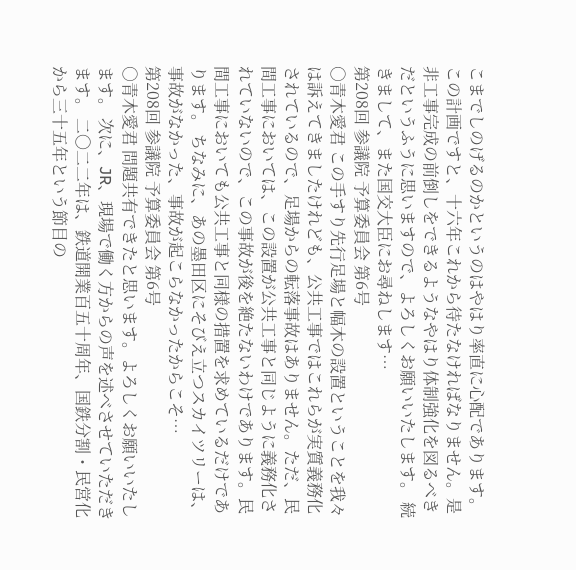こまでしのげるのかというのはやはり率直に心配であります。この計画ですと、十六年これから待たなければなりません。是非工事完成の前倒しをできるようなやはり体制強化を図るべきだというふうに思いますので、よろしくお願いいたします。 続きまして、また国交大臣にお尋ねします…
第208回 参議院 予算委員会 第6号
○青木愛君 この手すり先行足場と幅木の設置ということを我々は訴えてきましたけれども、公共工事ではこれらが実質義務化されているので、足場からの転落事故はありません。ただ、民間工事においては、この設置が公共工事と同じように義務化されていないので、この事故が後を絶たないわけであります。民間工事においても公共工事と同様の措置を求めているだけであります。 ちなみに、あの墨田区にそびえ立つスカイツリーは、事故がなかった、事故が起こらなかったからこそ…
第208回 参議院 予算委員会 第6号
○青木愛君 問題共有できたと思います。よろしくお願いいたします。 次に、JR、現場で働く方からの声を述べさせていただきます。 二〇二二年は、鉄道開業百五十周年、国鉄分割・民営化から三十五年という節目の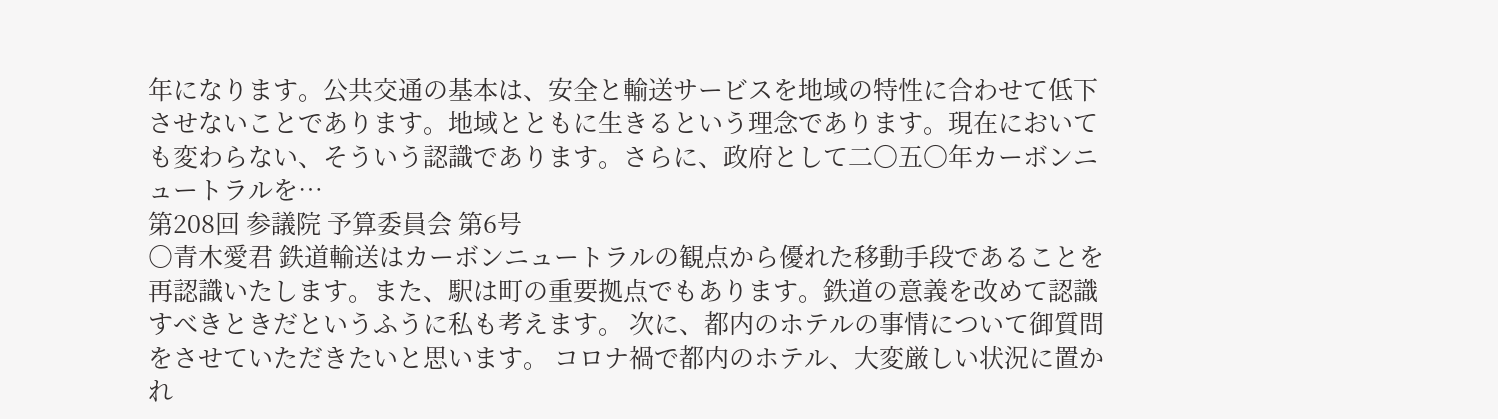年になります。公共交通の基本は、安全と輸送サービスを地域の特性に合わせて低下させないことであります。地域とともに生きるという理念であります。現在においても変わらない、そういう認識であります。さらに、政府として二〇五〇年カーボンニュートラルを…
第208回 参議院 予算委員会 第6号
○青木愛君 鉄道輸送はカーボンニュートラルの観点から優れた移動手段であることを再認識いたします。また、駅は町の重要拠点でもあります。鉄道の意義を改めて認識すべきときだというふうに私も考えます。 次に、都内のホテルの事情について御質問をさせていただきたいと思います。 コロナ禍で都内のホテル、大変厳しい状況に置かれ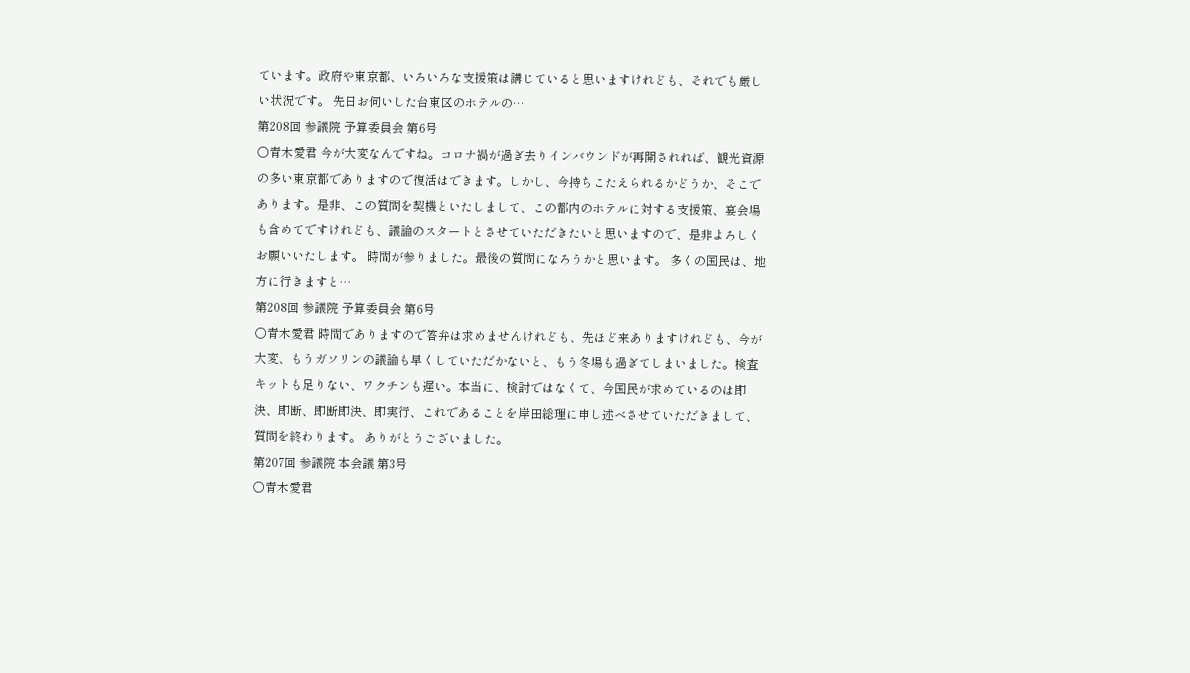ています。政府や東京都、いろいろな支援策は講じていると思いますけれども、それでも厳しい状況です。 先日お伺いした台東区のホテルの…
第208回 参議院 予算委員会 第6号
○青木愛君 今が大変なんですね。コロナ禍が過ぎ去りインバウンドが再開されれば、観光資源の多い東京都でありますので復活はできます。しかし、今持ちこたえられるかどうか、そこであります。是非、この質問を契機といたしまして、この都内のホテルに対する支援策、宴会場も含めてですけれども、議論のスタートとさせていただきたいと思いますので、是非よろしくお願いいたします。 時間が参りました。最後の質問になろうかと思います。 多くの国民は、地方に行きますと…
第208回 参議院 予算委員会 第6号
○青木愛君 時間でありますので答弁は求めませんけれども、先ほど来ありますけれども、今が大変、もうガソリンの議論も早くしていただかないと、もう冬場も過ぎてしまいました。検査キットも足りない、ワクチンも遅い。本当に、検討ではなくて、今国民が求めているのは即決、即断、即断即決、即実行、これであることを岸田総理に申し述べさせていただきまして、質問を終わります。 ありがとうございました。
第207回 参議院 本会議 第3号
○青木愛君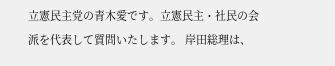立憲民主党の青木愛です。立憲民主・社民の会派を代表して質問いたします。 岸田総理は、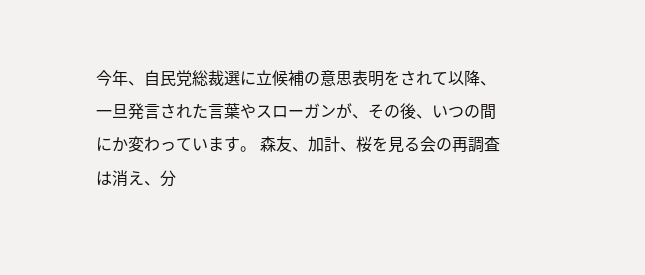今年、自民党総裁選に立候補の意思表明をされて以降、一旦発言された言葉やスローガンが、その後、いつの間にか変わっています。 森友、加計、桜を見る会の再調査は消え、分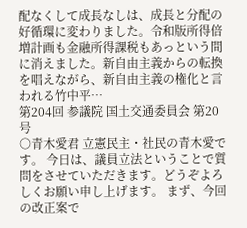配なくして成長なしは、成長と分配の好循環に変わりました。令和版所得倍増計画も金融所得課税もあっという間に消えました。新自由主義からの転換を唱えながら、新自由主義の権化と言われる竹中平…
第204回 参議院 国土交通委員会 第20号
○青木愛君 立憲民主・社民の青木愛です。 今日は、議員立法ということで質問をさせていただきます。どうぞよろしくお願い申し上げます。 まず、今回の改正案で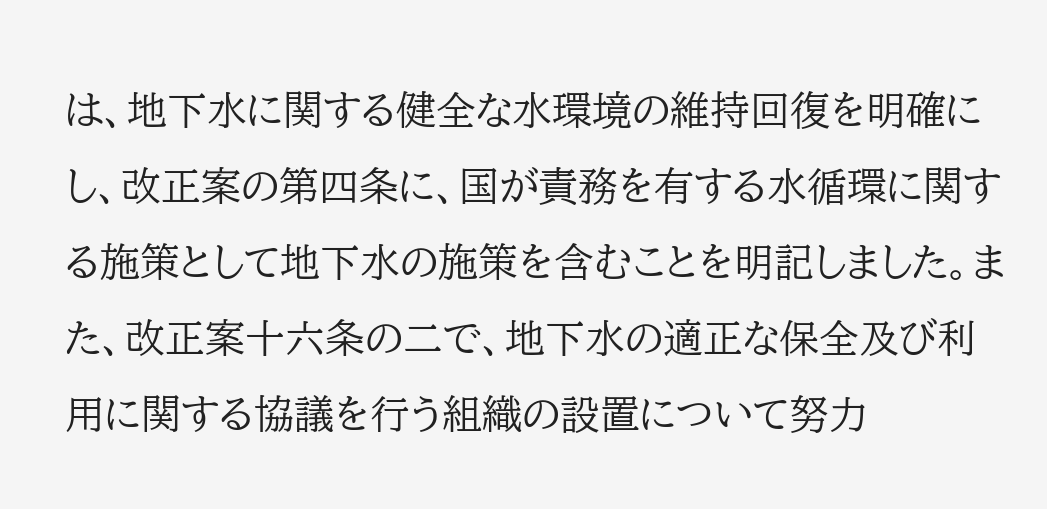は、地下水に関する健全な水環境の維持回復を明確にし、改正案の第四条に、国が責務を有する水循環に関する施策として地下水の施策を含むことを明記しました。また、改正案十六条の二で、地下水の適正な保全及び利用に関する協議を行う組織の設置について努力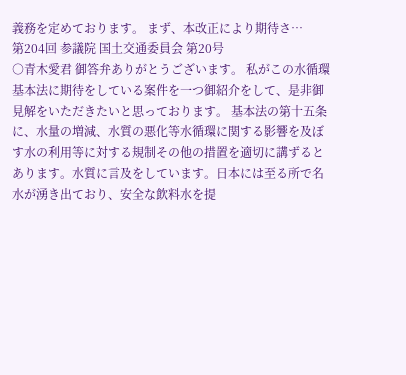義務を定めております。 まず、本改正により期待さ…
第204回 参議院 国土交通委員会 第20号
○青木愛君 御答弁ありがとうございます。 私がこの水循環基本法に期待をしている案件を一つ御紹介をして、是非御見解をいただきたいと思っております。 基本法の第十五条に、水量の増減、水質の悪化等水循環に関する影響を及ぼす水の利用等に対する規制その他の措置を適切に講ずるとあります。水質に言及をしています。日本には至る所で名水が湧き出ており、安全な飲料水を提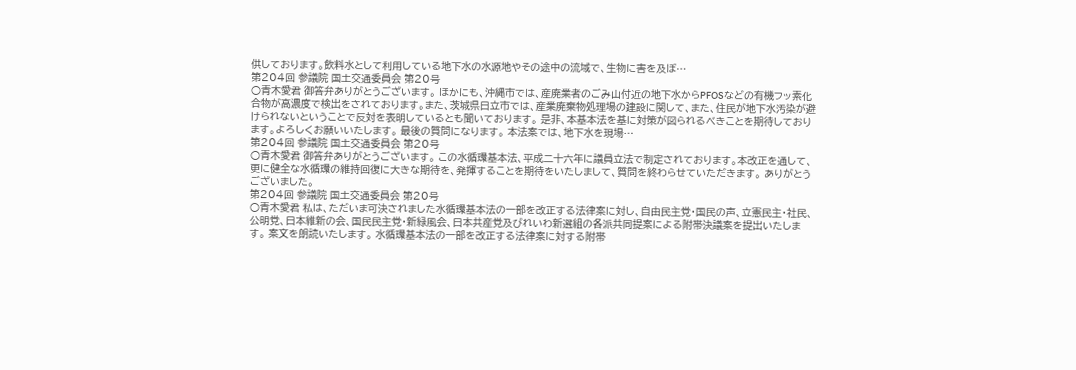供しております。飲料水として利用している地下水の水源地やその途中の流域で、生物に害を及ぼ…
第204回 参議院 国土交通委員会 第20号
○青木愛君 御答弁ありがとうございます。 ほかにも、沖縄市では、産廃業者のごみ山付近の地下水からPFOSなどの有機フッ素化合物が高濃度で検出をされております。また、茨城県日立市では、産業廃棄物処理場の建設に関して、また、住民が地下水汚染が避けられないということで反対を表明しているとも聞いております。 是非、本基本法を基に対策が図られるべきことを期待しております。よろしくお願いいたします。 最後の質問になります。 本法案では、地下水を現場…
第204回 参議院 国土交通委員会 第20号
○青木愛君 御答弁ありがとうございます。 この水循環基本法、平成二十六年に議員立法で制定されております。本改正を通して、更に健全な水循環の維持回復に大きな期待を、発揮することを期待をいたしまして、質問を終わらせていただきます。 ありがとうございました。
第204回 参議院 国土交通委員会 第20号
○青木愛君 私は、ただいま可決されました水循環基本法の一部を改正する法律案に対し、自由民主党・国民の声、立憲民主・社民、公明党、日本維新の会、国民民主党・新緑風会、日本共産党及びれいわ新選組の各派共同提案による附帯決議案を提出いたします。 案文を朗読いたします。 水循環基本法の一部を改正する法律案に対する附帯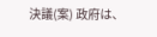決議(案) 政府は、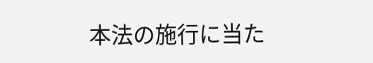本法の施行に当た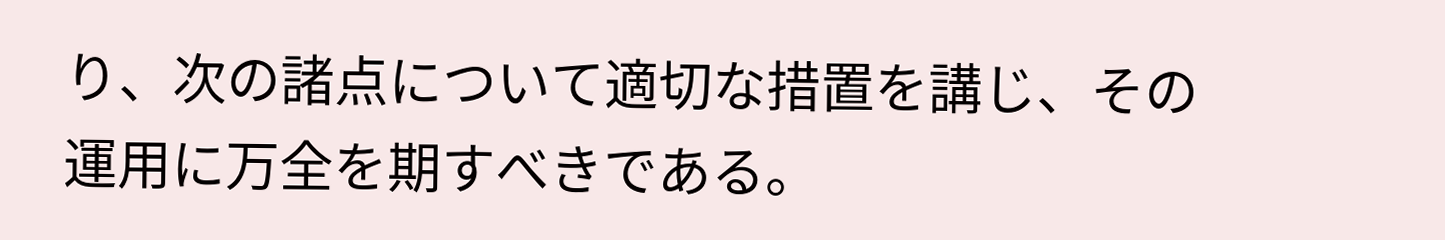り、次の諸点について適切な措置を講じ、その運用に万全を期すべきである。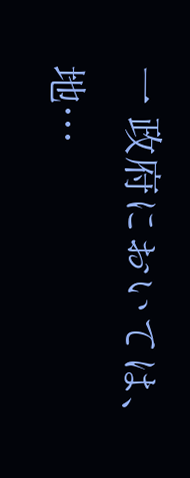一 政府においては、地…